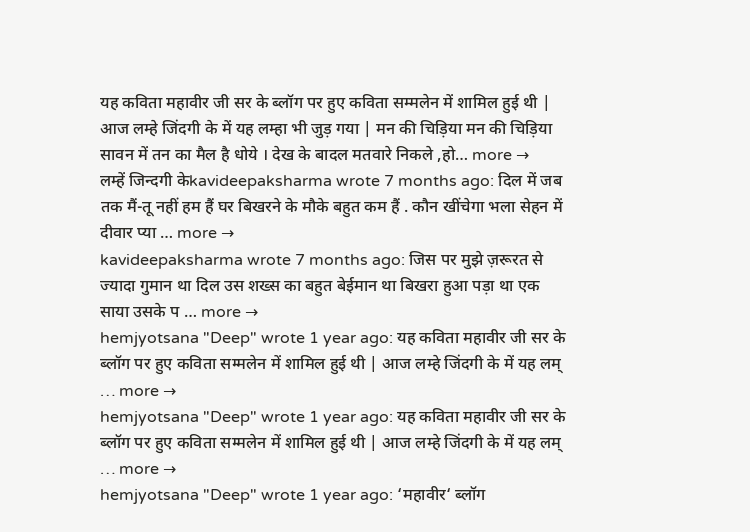यह कविता महावीर जी सर के ब्लॉग पर हुए कविता सम्मलेन में शामिल हुई थी | आज लम्हे जिंदगी के में यह लम्हा भी जुड़ गया | मन की चिड़िया मन की चिड़िया सावन में तन का मैल है धोये । देख के बादल मतवारे निकले ,हो… more →
लम्हें जिन्दगी केkavideepaksharma wrote 7 months ago: दिल में जब तक मैं-तू नहीं हम हैं घर बिखरने के मौके बहुत कम हैं . कौन खींचेगा भला सेहन में दीवार प्या … more →
kavideepaksharma wrote 7 months ago: जिस पर मुझे ज़रूरत से ज्यादा गुमान था दिल उस शख्स का बहुत बेईमान था बिखरा हुआ पड़ा था एक साया उसके प … more →
hemjyotsana "Deep" wrote 1 year ago: यह कविता महावीर जी सर के ब्लॉग पर हुए कविता सम्मलेन में शामिल हुई थी | आज लम्हे जिंदगी के में यह लम् … more →
hemjyotsana "Deep" wrote 1 year ago: यह कविता महावीर जी सर के ब्लॉग पर हुए कविता सम्मलेन में शामिल हुई थी | आज लम्हे जिंदगी के में यह लम् … more →
hemjyotsana "Deep" wrote 1 year ago: ‘महावीर‘ ब्लॉग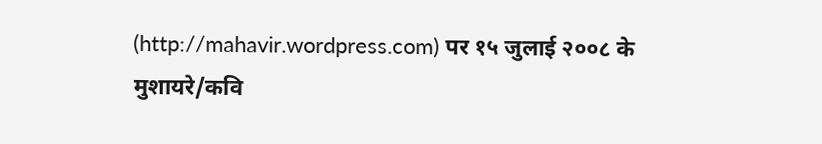(http://mahavir.wordpress.com) पर १५ जुलाई २००८ के मुशायरे/कवि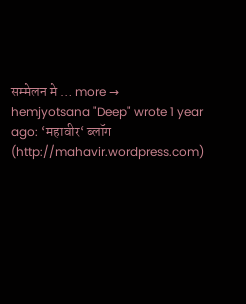सम्मेलन मे … more →
hemjyotsana "Deep" wrote 1 year ago: ‘महावीर‘ ब्लॉग (http://mahavir.wordpress.com)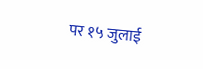पर १५ जुलाई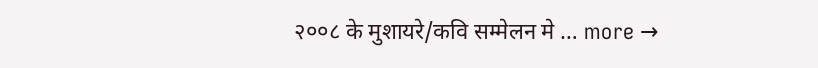२००८ के मुशायरे/कवि सम्मेलन मे … more →